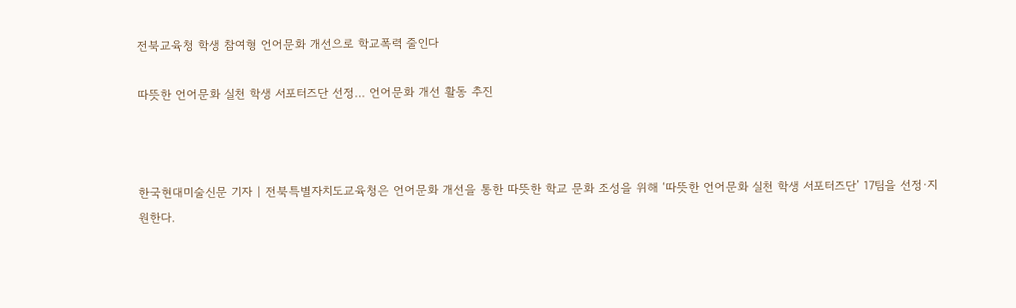전북교육청 학생 참여형 언어문화 개선으로 학교폭력 줄인다

따뜻한 언어문화 실천 학생 서포터즈단 선정… 언어문화 개선 활동 추진



한국현대미술신문 기자 | 전북특별자치도교육청은 언어문화 개선을 통한 따뜻한 학교 문화 조성을 위해 ‘따뜻한 언어문화 실천 학생 서포터즈단’ 17팀을 선정·지원한다.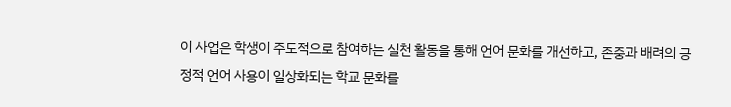이 사업은 학생이 주도적으로 참여하는 실천 활동을 통해 언어 문화를 개선하고, 존중과 배려의 긍정적 언어 사용이 일상화되는 학교 문화를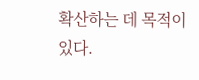확산하는 데 목적이 있다.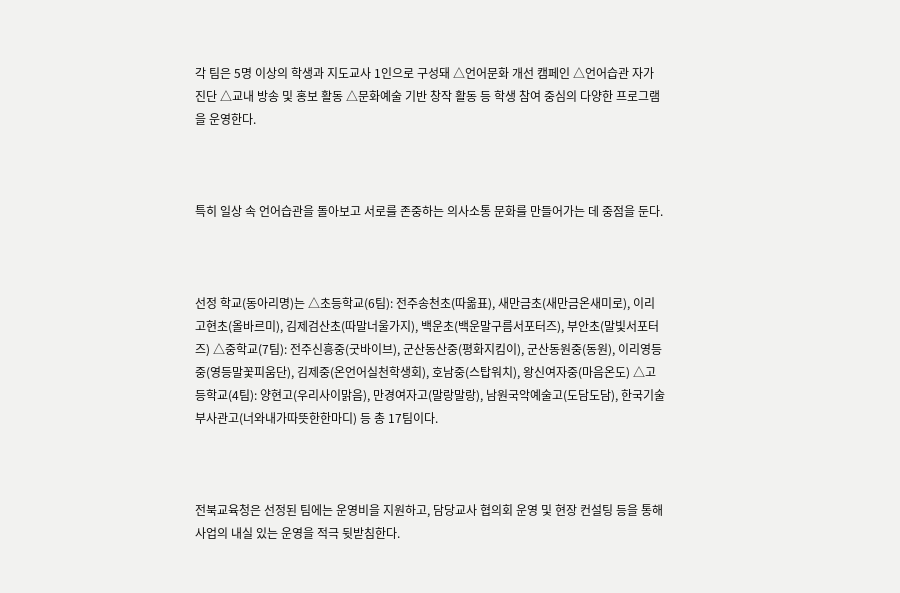각 팀은 5명 이상의 학생과 지도교사 1인으로 구성돼 △언어문화 개선 캠페인 △언어습관 자가 진단 △교내 방송 및 홍보 활동 △문화예술 기반 창작 활동 등 학생 참여 중심의 다양한 프로그램을 운영한다.



특히 일상 속 언어습관을 돌아보고 서로를 존중하는 의사소통 문화를 만들어가는 데 중점을 둔다.



선정 학교(동아리명)는 △초등학교(6팀): 전주송천초(따옮표), 새만금초(새만금온새미로), 이리고현초(올바르미), 김제검산초(따말너울가지), 백운초(백운말구름서포터즈), 부안초(말빛서포터즈) △중학교(7팀): 전주신흥중(굿바이브), 군산동산중(평화지킴이), 군산동원중(동원), 이리영등중(영등말꽃피움단), 김제중(온언어실천학생회), 호남중(스탑워치), 왕신여자중(마음온도) △고등학교(4팀): 양현고(우리사이맑음), 만경여자고(말랑말랑), 남원국악예술고(도담도담), 한국기술부사관고(너와내가따뜻한한마디) 등 총 17팀이다.



전북교육청은 선정된 팀에는 운영비을 지원하고, 담당교사 협의회 운영 및 현장 컨설팅 등을 통해 사업의 내실 있는 운영을 적극 뒷받침한다.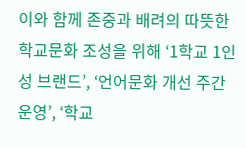이와 함께 존중과 배려의 따뜻한 학교문화 조성을 위해 ‘1학교 1인성 브랜드’, ‘언어문화 개선 주간 운영’, ‘학교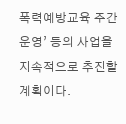폭력예방교육 주간 운영’ 등의 사업을 지속적으로 추진할 계획이다.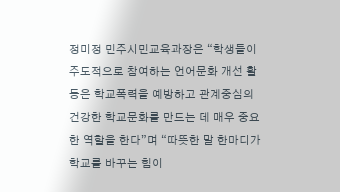정미정 민주시민교육과장은 “학생들이 주도적으로 참여하는 언어문화 개선 활동은 학교폭력을 예방하고 관계중심의 건강한 학교문화를 만드는 데 매우 중요한 역할을 한다”며 “따뜻한 말 한마디가 학교를 바꾸는 힘이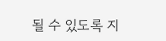될 수 있도록 지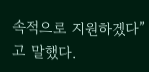속적으로 지원하겠다”고 말했다.